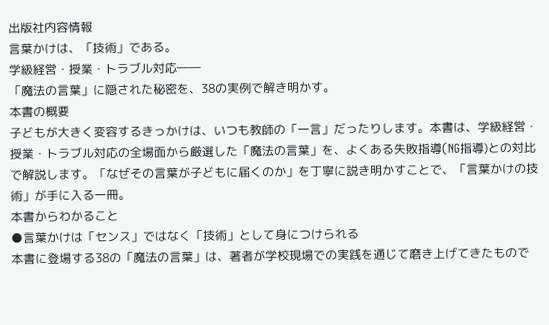出版社内容情報
言葉かけは、「技術」である。
学級経営・授業・トラブル対応――
「魔法の言葉」に隠された秘密を、38の実例で解き明かす。
本書の概要
子どもが大きく変容するきっかけは、いつも教師の「一言」だったりします。本書は、学級経営・授業・トラブル対応の全場面から厳選した「魔法の言葉」を、よくある失敗指導(NG指導)との対比で解説します。「なぜその言葉が子どもに届くのか」を丁寧に説き明かすことで、「言葉かけの技術」が手に入る一冊。
本書からわかること
●言葉かけは「センス」ではなく「技術」として身につけられる
本書に登場する38の「魔法の言葉」は、著者が学校現場での実践を通じて磨き上げてきたもので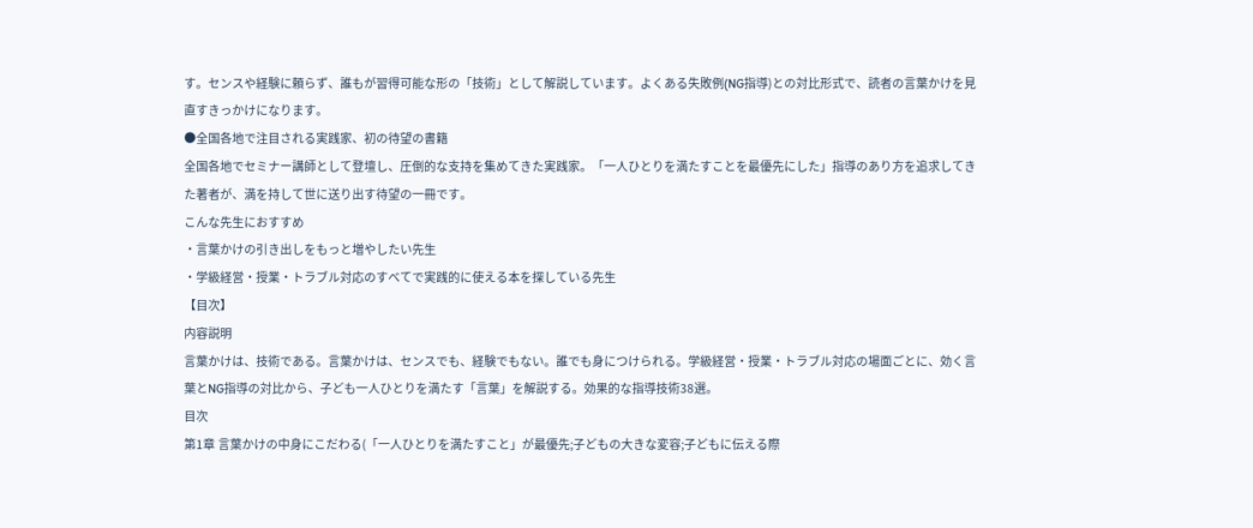す。センスや経験に頼らず、誰もが習得可能な形の「技術」として解説しています。よくある失敗例(NG指導)との対比形式で、読者の言葉かけを見直すきっかけになります。
●全国各地で注目される実践家、初の待望の書籍
全国各地でセミナー講師として登壇し、圧倒的な支持を集めてきた実践家。「一人ひとりを満たすことを最優先にした」指導のあり方を追求してきた著者が、満を持して世に送り出す待望の一冊です。
こんな先生におすすめ
・言葉かけの引き出しをもっと増やしたい先生
・学級経営・授業・トラブル対応のすべてで実践的に使える本を探している先生
【目次】
内容説明
言葉かけは、技術である。言葉かけは、センスでも、経験でもない。誰でも身につけられる。学級経営・授業・トラブル対応の場面ごとに、効く言葉とNG指導の対比から、子ども一人ひとりを満たす「言葉」を解説する。効果的な指導技術38選。
目次
第1章 言葉かけの中身にこだわる(「一人ひとりを満たすこと」が最優先;子どもの大きな変容;子どもに伝える際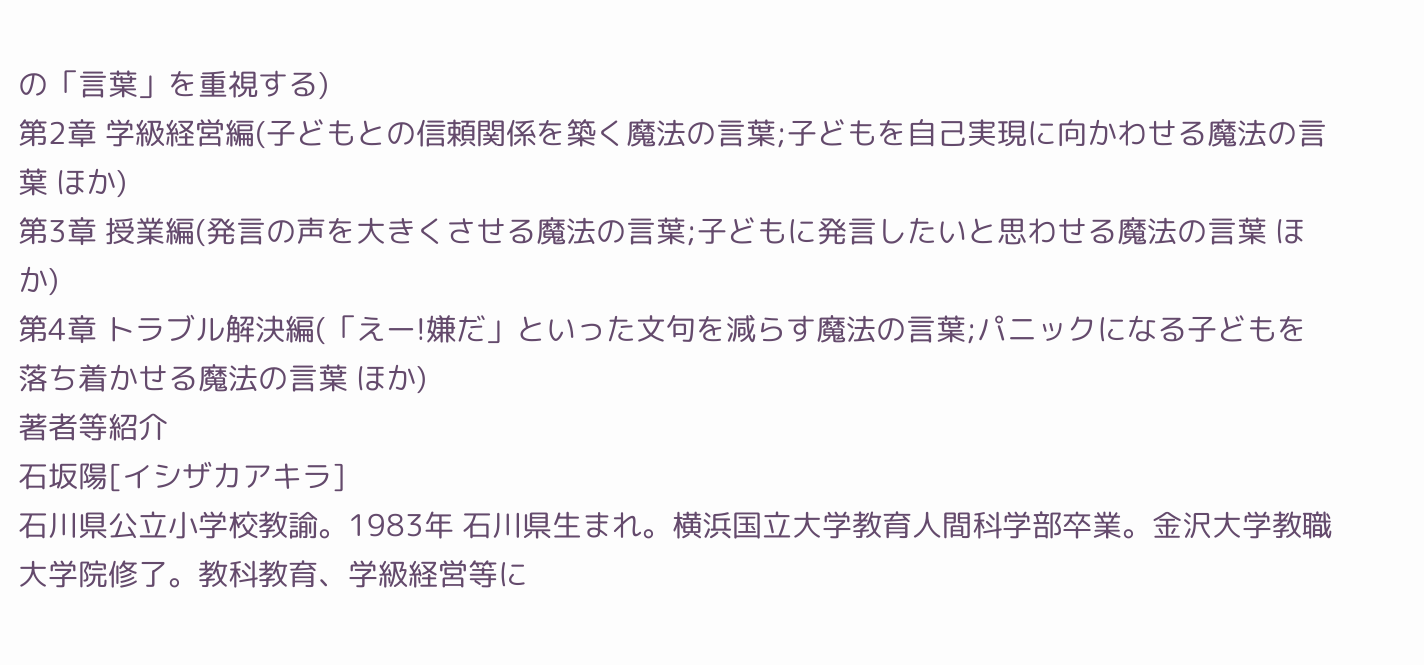の「言葉」を重視する)
第2章 学級経営編(子どもとの信頼関係を築く魔法の言葉;子どもを自己実現に向かわせる魔法の言葉 ほか)
第3章 授業編(発言の声を大きくさせる魔法の言葉;子どもに発言したいと思わせる魔法の言葉 ほか)
第4章 トラブル解決編(「えー!嫌だ」といった文句を減らす魔法の言葉;パニックになる子どもを落ち着かせる魔法の言葉 ほか)
著者等紹介
石坂陽[イシザカアキラ]
石川県公立小学校教諭。1983年 石川県生まれ。横浜国立大学教育人間科学部卒業。金沢大学教職大学院修了。教科教育、学級経営等に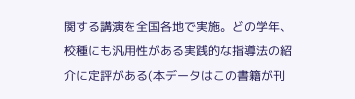関する講演を全国各地で実施。どの学年、校種にも汎用性がある実践的な指導法の紹介に定評がある(本データはこの書籍が刊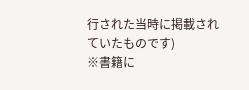行された当時に掲載されていたものです)
※書籍に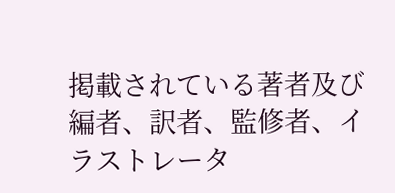掲載されている著者及び編者、訳者、監修者、イラストレータ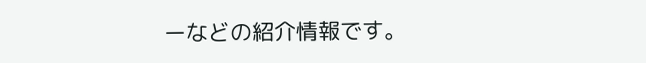ーなどの紹介情報です。